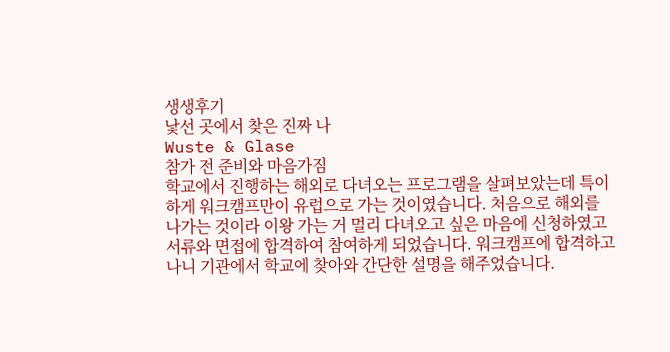생생후기
낯선 곳에서 찾은 진짜 나
Wuste & Glase
참가 전 준비와 마음가짐
학교에서 진행하는 해외로 다녀오는 프로그램을 살펴보았는데 특이하게 워크캠프만이 유럽으로 가는 것이였습니다. 처음으로 해외를 나가는 것이라 이왕 가는 거 멀리 다녀오고 싶은 마음에 신청하였고 서류와 면접에 합격하여 참여하게 되었습니다. 워크캠프에 합격하고나니 기관에서 학교에 찾아와 간단한 설명을 해주었습니다.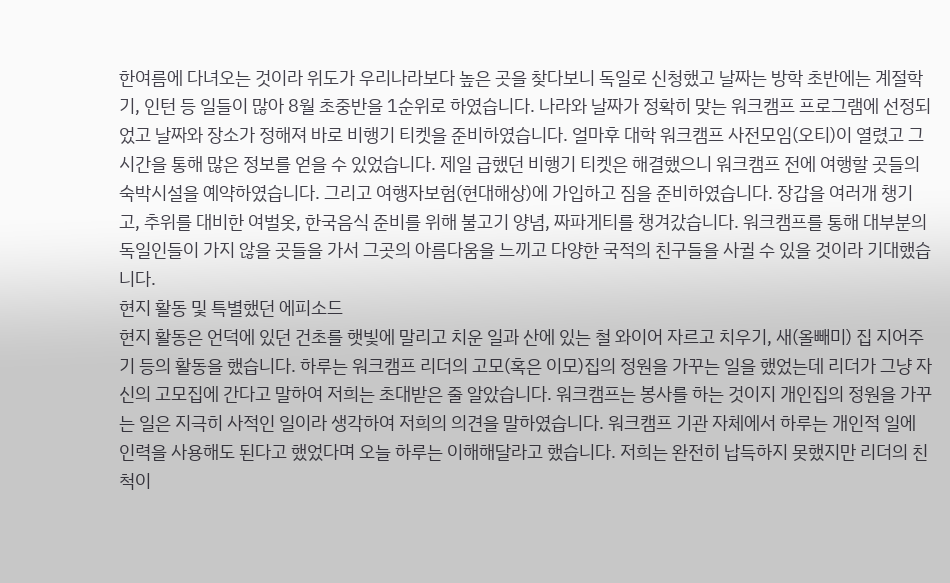한여름에 다녀오는 것이라 위도가 우리나라보다 높은 곳을 찾다보니 독일로 신청했고 날짜는 방학 초반에는 계절학기, 인턴 등 일들이 많아 8월 초중반을 1순위로 하였습니다. 나라와 날짜가 정확히 맞는 워크캠프 프로그램에 선정되었고 날짜와 장소가 정해져 바로 비행기 티켓을 준비하였습니다. 얼마후 대학 워크캠프 사전모임(오티)이 열렸고 그 시간을 통해 많은 정보를 얻을 수 있었습니다. 제일 급했던 비행기 티켓은 해결했으니 워크캠프 전에 여행할 곳들의 숙박시설을 예약하였습니다. 그리고 여행자보험(현대해상)에 가입하고 짐을 준비하였습니다. 장갑을 여러개 챙기고, 추위를 대비한 여벌옷, 한국음식 준비를 위해 불고기 양념, 짜파게티를 챙겨갔습니다. 워크캠프를 통해 대부분의 독일인들이 가지 않을 곳들을 가서 그곳의 아름다움을 느끼고 다양한 국적의 친구들을 사귈 수 있을 것이라 기대했습니다.
현지 활동 및 특별했던 에피소드
현지 활동은 언덕에 있던 건초를 햇빛에 말리고 치운 일과 산에 있는 철 와이어 자르고 치우기, 새(올빼미) 집 지어주기 등의 활동을 했습니다. 하루는 워크캠프 리더의 고모(혹은 이모)집의 정원을 가꾸는 일을 했었는데 리더가 그냥 자신의 고모집에 간다고 말하여 저희는 초대받은 줄 알았습니다. 워크캠프는 봉사를 하는 것이지 개인집의 정원을 가꾸는 일은 지극히 사적인 일이라 생각하여 저희의 의견을 말하였습니다. 워크캠프 기관 자체에서 하루는 개인적 일에 인력을 사용해도 된다고 했었다며 오늘 하루는 이해해달라고 했습니다. 저희는 완전히 납득하지 못했지만 리더의 친척이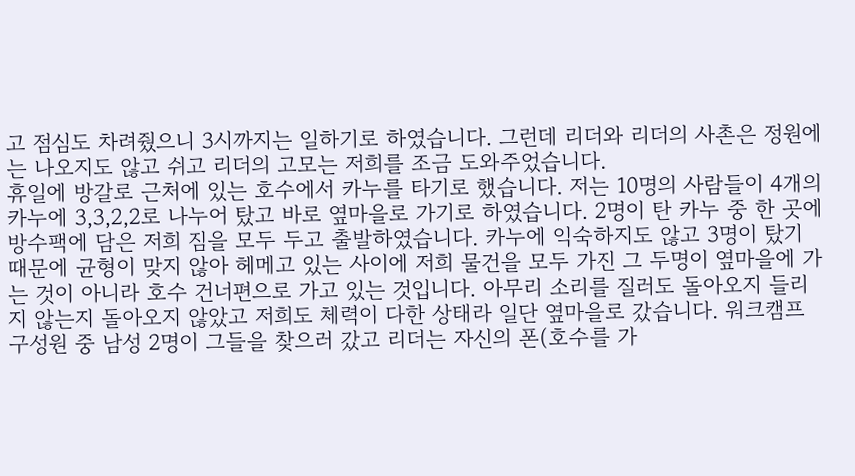고 점심도 차려줬으니 3시까지는 일하기로 하였습니다. 그런데 리더와 리더의 사촌은 정원에는 나오지도 않고 쉬고 리더의 고모는 저희를 조금 도와주었습니다.
휴일에 방갈로 근처에 있는 호수에서 카누를 타기로 했습니다. 저는 10명의 사람들이 4개의 카누에 3,3,2,2로 나누어 탔고 바로 옆마을로 가기로 하였습니다. 2명이 탄 카누 중 한 곳에 방수팩에 담은 저희 짐을 모두 두고 출발하였습니다. 카누에 익숙하지도 않고 3명이 탔기 때문에 균형이 맞지 않아 헤메고 있는 사이에 저희 물건을 모두 가진 그 두명이 옆마을에 가는 것이 아니라 호수 건너편으로 가고 있는 것입니다. 아무리 소리를 질러도 돌아오지 들리지 않는지 돌아오지 않았고 저희도 체력이 다한 상태라 일단 옆마을로 갔습니다. 워크캠프 구성원 중 남성 2명이 그들을 찾으러 갔고 리더는 자신의 폰(호수를 가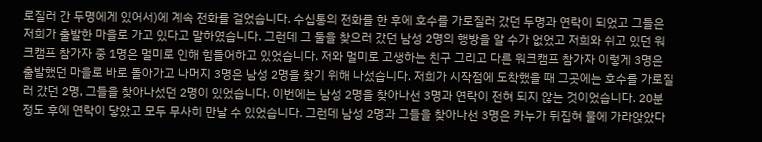로질러 간 두명에게 있어서)에 계속 전화를 걸었습니다. 수십통의 전화를 한 후에 호수를 가로질러 갔던 두명과 연락이 되었고 그들은 저희가 출발한 마을로 가고 있다고 말하였습니다. 그런데 그 둘을 찾으러 갔던 남성 2명의 행방을 알 수가 없었고 저희와 쉬고 있던 워크캠프 참가자 중 1명은 멀미로 인해 힘들어하고 있었습니다. 저와 멀미로 고생하는 친구 그리고 다른 워크캠프 참가자 이렇게 3명은 출발했던 마을로 바로 돌아가고 나머지 3명은 남성 2명을 찾기 위해 나섰습니다. 저희가 시작점에 도착했을 때 그곳에는 호수를 가로질러 갔던 2명, 그들을 찾아나섰던 2명이 있었습니다. 이번에는 남성 2명을 찾아나선 3명과 연락이 전혀 되지 않는 것이었습니다. 20분 정도 후에 연락이 닿았고 모두 무사히 만날 수 있었습니다. 그런데 남성 2명과 그들을 찾아나선 3명은 카누가 뒤집혀 물에 가라앉았다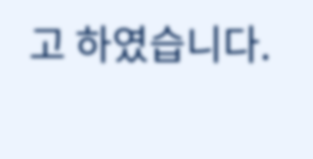고 하였습니다.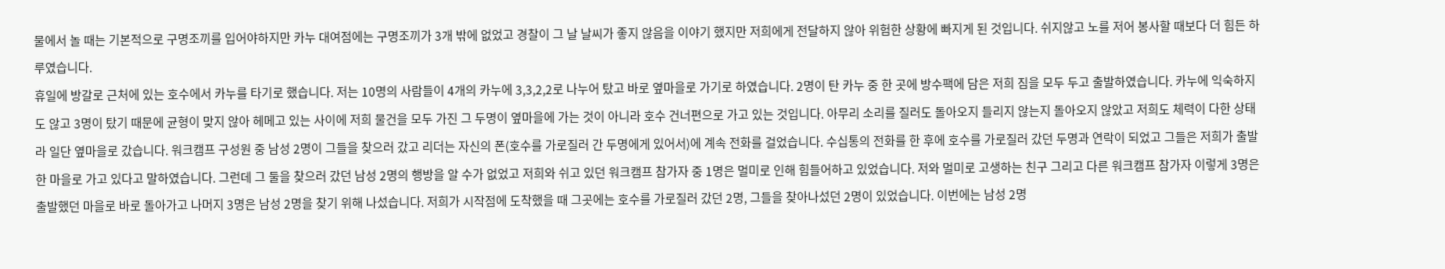물에서 놀 때는 기본적으로 구명조끼를 입어야하지만 카누 대여점에는 구명조끼가 3개 밖에 없었고 경찰이 그 날 날씨가 좋지 않음을 이야기 했지만 저희에게 전달하지 않아 위험한 상황에 빠지게 된 것입니다. 쉬지않고 노를 저어 봉사할 때보다 더 힘든 하루였습니다.
휴일에 방갈로 근처에 있는 호수에서 카누를 타기로 했습니다. 저는 10명의 사람들이 4개의 카누에 3,3,2,2로 나누어 탔고 바로 옆마을로 가기로 하였습니다. 2명이 탄 카누 중 한 곳에 방수팩에 담은 저희 짐을 모두 두고 출발하였습니다. 카누에 익숙하지도 않고 3명이 탔기 때문에 균형이 맞지 않아 헤메고 있는 사이에 저희 물건을 모두 가진 그 두명이 옆마을에 가는 것이 아니라 호수 건너편으로 가고 있는 것입니다. 아무리 소리를 질러도 돌아오지 들리지 않는지 돌아오지 않았고 저희도 체력이 다한 상태라 일단 옆마을로 갔습니다. 워크캠프 구성원 중 남성 2명이 그들을 찾으러 갔고 리더는 자신의 폰(호수를 가로질러 간 두명에게 있어서)에 계속 전화를 걸었습니다. 수십통의 전화를 한 후에 호수를 가로질러 갔던 두명과 연락이 되었고 그들은 저희가 출발한 마을로 가고 있다고 말하였습니다. 그런데 그 둘을 찾으러 갔던 남성 2명의 행방을 알 수가 없었고 저희와 쉬고 있던 워크캠프 참가자 중 1명은 멀미로 인해 힘들어하고 있었습니다. 저와 멀미로 고생하는 친구 그리고 다른 워크캠프 참가자 이렇게 3명은 출발했던 마을로 바로 돌아가고 나머지 3명은 남성 2명을 찾기 위해 나섰습니다. 저희가 시작점에 도착했을 때 그곳에는 호수를 가로질러 갔던 2명, 그들을 찾아나섰던 2명이 있었습니다. 이번에는 남성 2명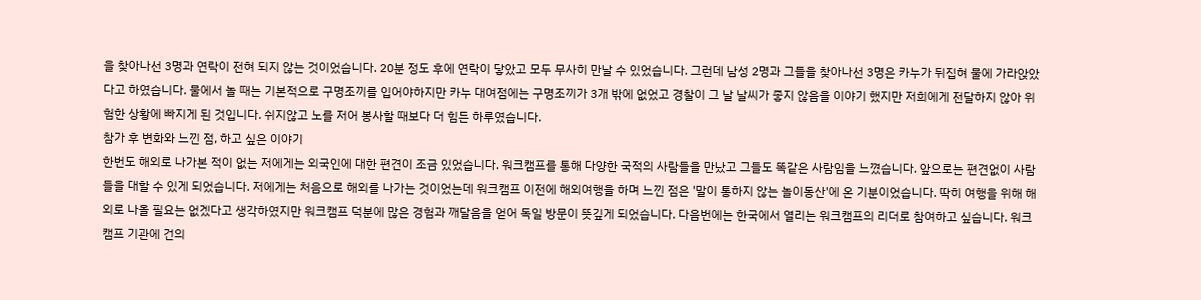을 찾아나선 3명과 연락이 전혀 되지 않는 것이었습니다. 20분 정도 후에 연락이 닿았고 모두 무사히 만날 수 있었습니다. 그런데 남성 2명과 그들을 찾아나선 3명은 카누가 뒤집혀 물에 가라앉았다고 하였습니다. 물에서 놀 때는 기본적으로 구명조끼를 입어야하지만 카누 대여점에는 구명조끼가 3개 밖에 없었고 경찰이 그 날 날씨가 좋지 않음을 이야기 했지만 저희에게 전달하지 않아 위험한 상황에 빠지게 된 것입니다. 쉬지않고 노를 저어 봉사할 때보다 더 힘든 하루였습니다.
참가 후 변화와 느낀 점, 하고 싶은 이야기
한번도 해외로 나가본 적이 없는 저에게는 외국인에 대한 편견이 조금 있었습니다. 워크캠프를 통해 다양한 국적의 사람들을 만났고 그들도 똑같은 사람임을 느꼈습니다. 앞으로는 편견없이 사람들을 대할 수 있게 되었습니다. 저에게는 처음으로 해외를 나가는 것이었는데 워크캠프 이전에 해외여행을 하며 느낀 점은 '말이 통하지 않는 놀이동산'에 온 기분이었습니다. 딱히 여행을 위해 해외로 나올 필요는 없겠다고 생각하였지만 워크캠프 덕분에 많은 경험과 깨달음을 얻어 독일 방문이 뜻깊게 되었습니다. 다음번에는 한국에서 열리는 워크캠프의 리더로 참여하고 싶습니다. 워크캠프 기관에 건의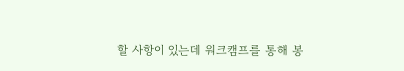할 사항이 있는데 워크캠프를 통해 봉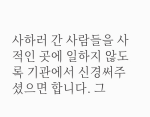사하러 간 사람들을 사적인 곳에 일하지 않도록 기관에서 신경써주셨으면 합니다. 그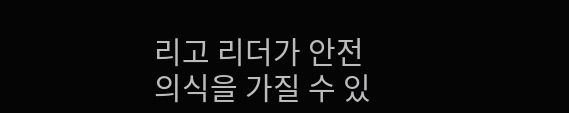리고 리더가 안전의식을 가질 수 있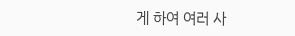게 하여 여러 사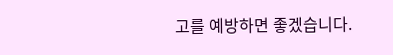고를 예방하면 좋겠습니다.